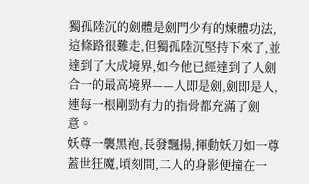獨孤陸沉的劍體是劍門少有的煉體功法,這條路很難走,但獨孤陸沉堅持下來了,並達到了大成境界,如今他已經達到了人劍合一的最高境界——人即是劍,劍即是人,連每一根剛勁有力的指骨都充滿了劍意。
妖尊一襲黑袍,長發飄揚,揮動妖刀如一尊蓋世狂魔,頃刻間,二人的身影便撞在一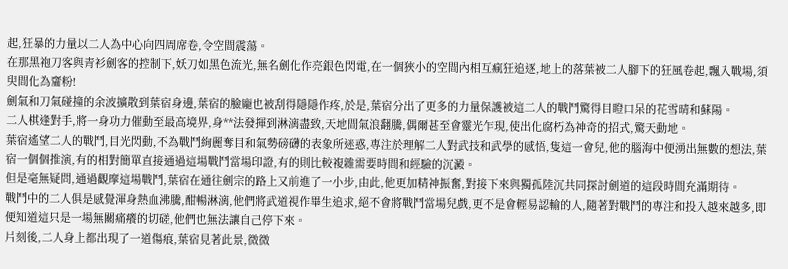起,狂暴的力量以二人為中心向四周席卷,令空間震蕩。
在那黑袍刀客與青衫劍客的控制下,妖刀如黑色流光,無名劍化作亮銀色閃電,在一個狹小的空間內相互瘋狂追逐,地上的落葉被二人腳下的狂風卷起,飄入戰場,須臾間化為齏粉!
劍氣和刀氣碰撞的余波擴散到葉宿身邊,葉宿的臉龐也被刮得隱隱作疼,於是,葉宿分出了更多的力量保護被這二人的戰鬥驚得目瞪口呆的花雪晴和蘇陽。
二人棋逢對手,將一身功力催動至最高境界,身**法發揮到淋漓盡致,天地間氣浪翻騰,偶爾甚至會靈光乍現,使出化腐朽為神奇的招式,驚天動地。
葉宿遙望二人的戰鬥,目光閃動,不為戰鬥絢麗奪目和氣勢磅礴的表象所迷惑,專注於理解二人對武技和武學的感悟,隻這一會兒,他的腦海中便湧出無數的想法,葉宿一個個推演,有的相對簡單直接通過這場戰鬥當場印證,有的則比較複雜需要時間和經驗的沉澱。
但是毫無疑問,通過觀摩這場戰鬥,葉宿在通往劍宗的路上又前進了一小步,由此,他更加精神振奮,對接下來與獨孤陸沉共同探討劍道的這段時間充滿期待。
戰鬥中的二人俱是感覺渾身熱血沸騰,酣暢淋漓,他們將武道視作畢生追求,絕不會將戰鬥當場兒戲,更不是會輕易認輸的人,隨著對戰鬥的專注和投入越來越多,即便知道這只是一場無關痛癢的切磋,他們也無法讓自己停下來。
片刻後,二人身上都出現了一道傷痕,葉宿見著此景,微微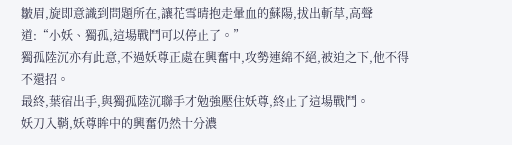皺眉,旋即意識到問題所在,讓花雪晴抱走暈血的蘇陽,拔出斬草,高聲道:“小妖、獨孤,這場戰鬥可以停止了。”
獨孤陸沉亦有此意,不過妖尊正處在興奮中,攻勢連綿不絕,被迫之下,他不得不還招。
最終,葉宿出手,與獨孤陸沉聯手才勉強壓住妖尊,終止了這場戰鬥。
妖刀入鞘,妖尊眸中的興奮仍然十分濃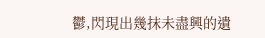鬱,閃現出幾抹未盡興的遺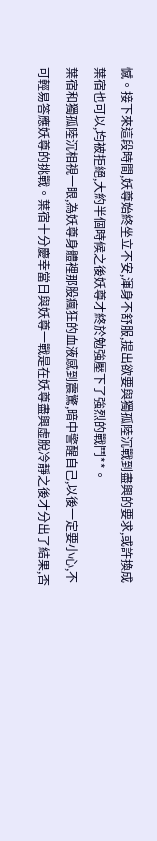憾。接下來這段時間,妖尊始終坐立不安,渾身不舒服,提出欲要與獨孤陸沉戰到盡興的要求,或許換成葉宿也可以,均被拒絕,大約半個時候之後妖尊才終於勉強壓下了強烈的戰鬥**。
葉宿和獨孤陸沉相視一眼,為妖尊身體裡那股瘋狂的血液感到震驚,暗中警醒自己,以後一定要小心,不可輕易答應妖尊的挑戰。葉宿十分慶幸當日與妖尊一戰是在妖尊盡興虛脫冷靜之後才分出了結果,否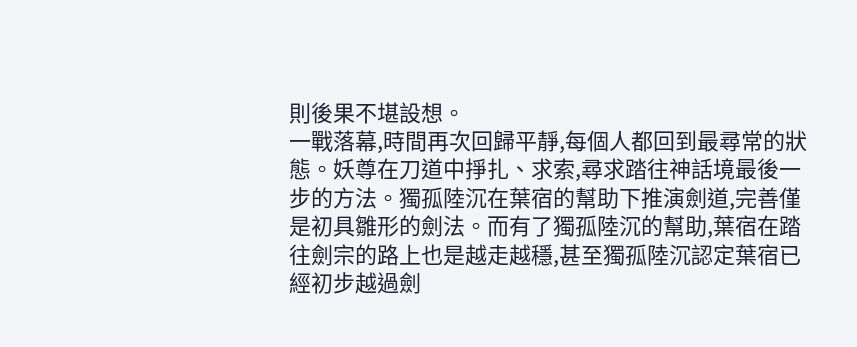則後果不堪設想。
一戰落幕,時間再次回歸平靜,每個人都回到最尋常的狀態。妖尊在刀道中掙扎、求索,尋求踏往神話境最後一步的方法。獨孤陸沉在葉宿的幫助下推演劍道,完善僅是初具雛形的劍法。而有了獨孤陸沉的幫助,葉宿在踏往劍宗的路上也是越走越穩,甚至獨孤陸沉認定葉宿已經初步越過劍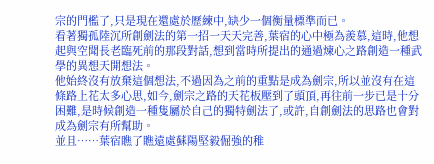宗的門檻了,只是現在還處於歷練中,缺少一個衡量標準而已。
看著獨孤陸沉所創劍法的第一招一天天完善,葉宿的心中極為羨慕,這時,他想起與空聞長老臨死前的那段對話,想到當時所提出的通過煉心之路創造一種武學的異想天開想法。
他始終沒有放棄這個想法,不過因為之前的重點是成為劍宗,所以並沒有在這條路上花太多心思,如今,劍宗之路的天花板壓到了頭頂,再往前一步已是十分困難,是時候創造一種隻屬於自己的獨特劍法了,或許,自創劍法的思路也會對成為劍宗有所幫助。
並且……葉宿瞧了瞧遠處蘇陽堅毅倔強的稚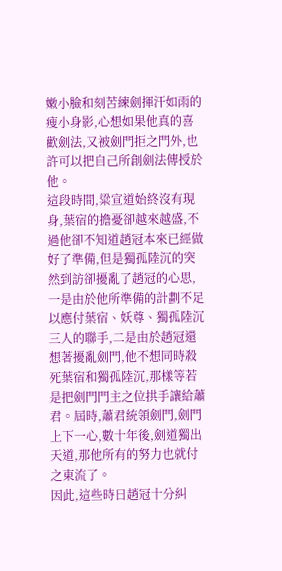嫩小臉和刻苦練劍揮汗如雨的瘦小身影,心想如果他真的喜歡劍法,又被劍門拒之門外,也許可以把自己所創劍法傳授於他。
這段時間,粱宣道始終沒有現身,葉宿的擔憂卻越來越盛,不過他卻不知道趙冠本來已經做好了準備,但是獨孤陸沉的突然到訪卻擾亂了趙冠的心思,一是由於他所準備的計劃不足以應付葉宿、妖尊、獨孤陸沉三人的聯手,二是由於趙冠還想著擾亂劍門,他不想同時殺死葉宿和獨孤陸沉,那樣等若是把劍門門主之位拱手讓給蕭君。屆時,蕭君統領劍門,劍門上下一心,數十年後,劍道獨出天道,那他所有的努力也就付之東流了。
因此,這些時日趙冠十分糾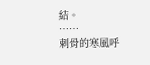結。
……
刺骨的寒風呼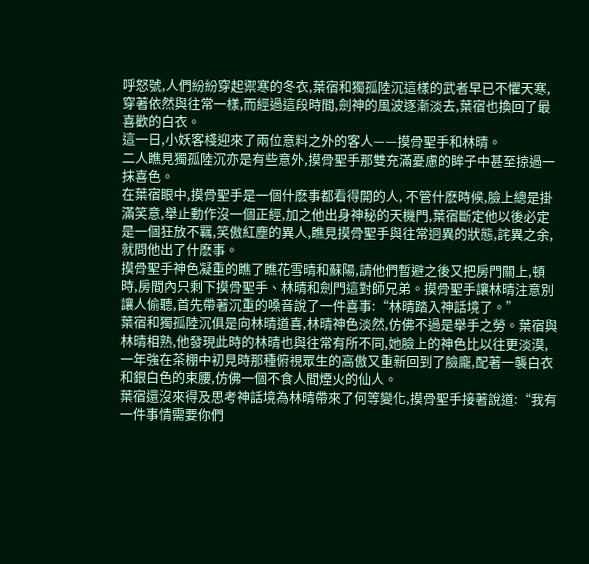呼怒號,人們紛紛穿起禦寒的冬衣,葉宿和獨孤陸沉這樣的武者早已不懼天寒,穿著依然與往常一樣,而經過這段時間,劍神的風波逐漸淡去,葉宿也換回了最喜歡的白衣。
這一日,小妖客棧迎來了兩位意料之外的客人——摸骨聖手和林晴。
二人瞧見獨孤陸沉亦是有些意外,摸骨聖手那雙充滿憂慮的眸子中甚至掠過一抹喜色。
在葉宿眼中,摸骨聖手是一個什麽事都看得開的人, 不管什麽時候,臉上總是掛滿笑意,舉止動作沒一個正經,加之他出身神秘的天機門,葉宿斷定他以後必定是一個狂放不羈,笑傲紅塵的異人,瞧見摸骨聖手與往常迥異的狀態,詫異之余,就問他出了什麽事。
摸骨聖手神色凝重的瞧了瞧花雪晴和蘇陽,請他們暫避之後又把房門關上,頓時,房間內只剩下摸骨聖手、林晴和劍門這對師兄弟。摸骨聖手讓林晴注意別讓人偷聽,首先帶著沉重的嗓音說了一件喜事:“林晴踏入神話境了。”
葉宿和獨孤陸沉俱是向林晴道喜,林晴神色淡然,仿佛不過是舉手之勞。葉宿與林晴相熟,他發現此時的林晴也與往常有所不同,她臉上的神色比以往更淡漠,一年強在茶棚中初見時那種俯視眾生的高傲又重新回到了臉龐,配著一襲白衣和銀白色的束腰,仿佛一個不食人間煙火的仙人。
葉宿還沒來得及思考神話境為林晴帶來了何等變化,摸骨聖手接著說道:“我有一件事情需要你們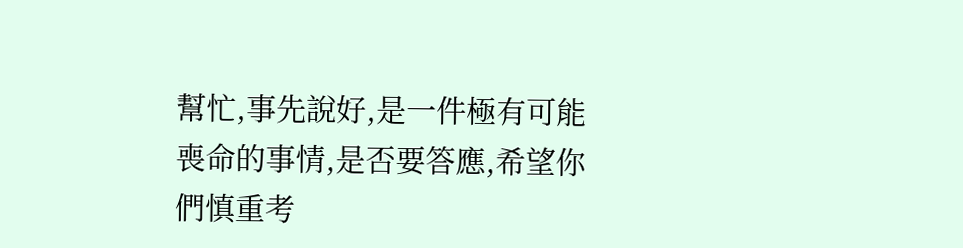幫忙,事先說好,是一件極有可能喪命的事情,是否要答應,希望你們慎重考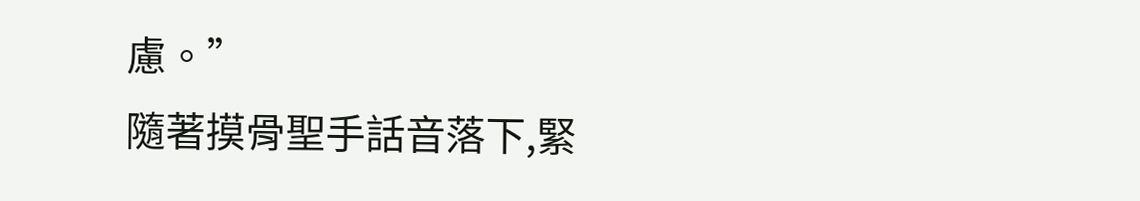慮。”
隨著摸骨聖手話音落下,緊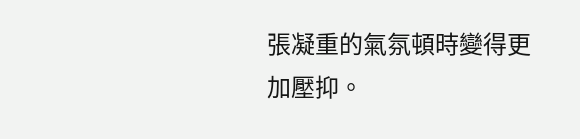張凝重的氣氛頓時變得更加壓抑。